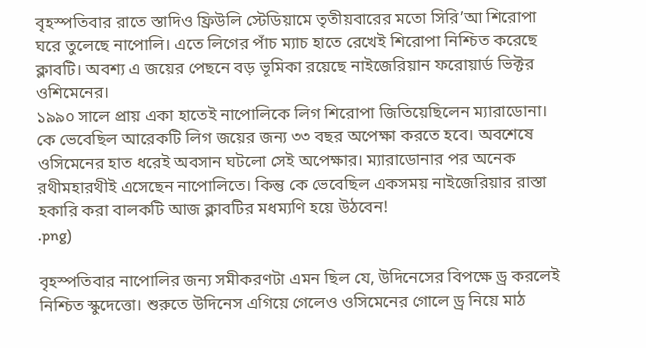বৃহস্পতিবার রাতে স্তাদিও ফ্রিউলি স্টেডিয়ামে তৃতীয়বারের মতো সিরি’আ শিরোপা ঘরে তুলেছে নাপোলি। এতে লিগের পাঁচ ম্যাচ হাতে রেখেই শিরোপা নিশ্চিত করেছে ক্লাবটি। অবশ্য এ জয়ের পেছনে বড় ভূমিকা রয়েছে নাইজেরিয়ান ফরোয়ার্ড ভিক্টর ওশিমেনের।
১৯৯০ সালে প্রায় একা হাতেই নাপোলিকে লিগ শিরোপা জিতিয়েছিলেন ম্যারাডোনা। কে ভেবেছিল আরেকটি লিগ জয়ের জন্য ৩৩ বছর অপেক্ষা করতে হবে। অবশেষে ওসিমেনের হাত ধরেই অবসান ঘটলো সেই অপেক্ষার। ম্যারাডোনার পর অনেক রথীমহারথীই এসেছেন নাপোলিতে। কিন্তু কে ভেবেছিল একসময় নাইজেরিয়ার রাস্তা হকারি করা বালকটি আজ ক্লাবটির মধম্যণি হয়ে উঠবেন!
.png)

বৃহস্পতিবার নাপোলির জন্য সমীকরণটা এমন ছিল যে, উদিনেসের বিপক্ষে ড্র করলেই নিশ্চিত স্কুদেত্তো। শুরুতে উদিনেস এগিয়ে গেলেও ওসিমেনের গোলে ড্র নিয়ে মাঠ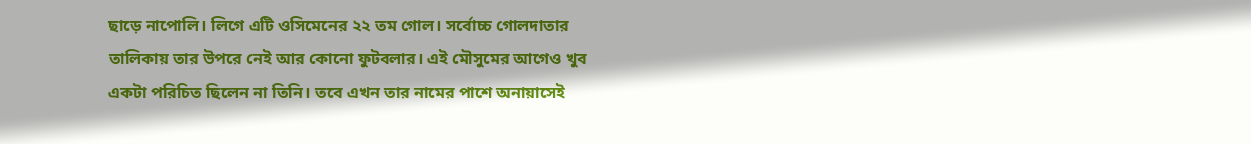ছাড়ে নাপোলি। লিগে এটি ওসিমেনের ২২ তম গোল। সর্বোচ্চ গোলদাতার তালিকায় তার উপরে নেই আর কোনো ফুটবলার। এই মৌসুমের আগেও খুব একটা পরিচিত ছিলেন না তিনি। তবে এখন তার নামের পাশে অনায়াসেই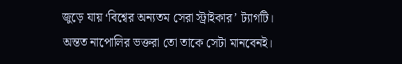জুড়ে যায় ‘বিশ্বের অন্যতম সেরা স্ট্রাইকার’ ট্যাগটি। অন্তত নাপোলির ভক্তরা তো তাকে সেটা মানবেনই।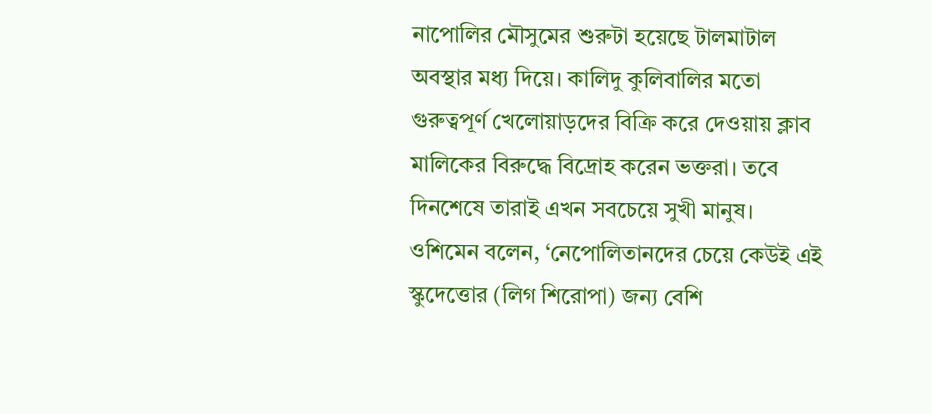নাপোলির মৌসুমের শুরুটা হয়েছে টালমাটাল অবস্থার মধ্য দিয়ে। কালিদু কুলিবালির মতো গুরুত্বপূর্ণ খেলোয়াড়দের বিক্রি করে দেওয়ায় ক্লাব মালিকের বিরুদ্ধে বিদ্রোহ করেন ভক্তরা। তবে দিনশেষে তারাই এখন সবচেয়ে সুখী মানুষ।
ওশিমেন বলেন, ‘নেপোলিতানদের চেয়ে কেউই এই স্কুদেত্তোর (লিগ শিরোপা) জন্য বেশি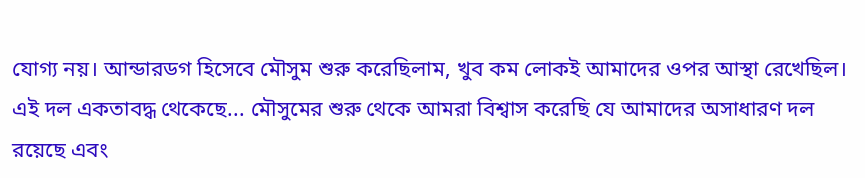যোগ্য নয়। আন্ডারডগ হিসেবে মৌসুম শুরু করেছিলাম, খুব কম লোকই আমাদের ওপর আস্থা রেখেছিল। এই দল একতাবদ্ধ থেকেছে... মৌসুমের শুরু থেকে আমরা বিশ্বাস করেছি যে আমাদের অসাধারণ দল রয়েছে এবং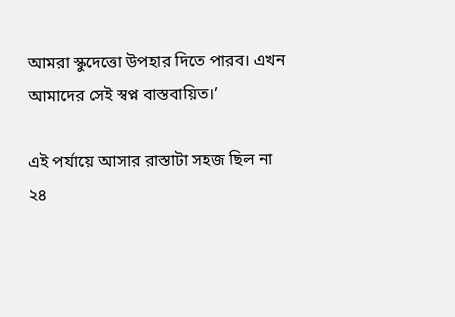আমরা স্কুদেত্তো উপহার দিতে পারব। এখন আমাদের সেই স্বপ্ন বাস্তবায়িত।’

এই পর্যায়ে আসার রাস্তাটা সহজ ছিল না ২৪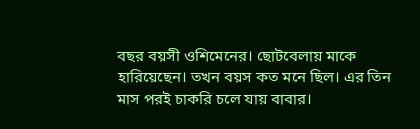বছর বয়সী ওশিমেনের। ছোটবেলায় মাকে হারিয়েছেন। তখন বয়স কত মনে ছিল। এর তিন মাস পরই চাকরি চলে যায় বাবার।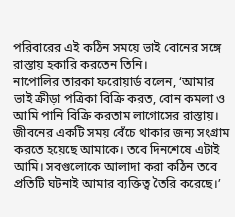পরিবারের এই কঠিন সময়ে ভাই বোনের সঙ্গে রাস্তায় হকারি করতেন তিনি।
নাপোলির তারকা ফরোয়ার্ড বলেন, ‘আমার ভাই ক্রীড়া পত্রিকা বিক্রি করত, বোন কমলা ও আমি পানি বিক্রি করতাম লাগোসের রাস্তায়। জীবনের একটি সময় বেঁচে থাকার জন্য সংগ্রাম করতে হয়েছে আমাকে। তবে দিনশেষে এটাই আমি। সবগুলোকে আলাদা করা কঠিন তবে প্রতিটি ঘটনাই আমার ব্যক্তিত্ব তৈরি করেছে।’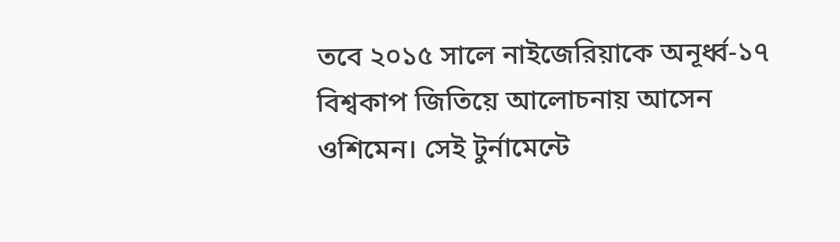তবে ২০১৫ সালে নাইজেরিয়াকে অনূর্ধ্ব-১৭ বিশ্বকাপ জিতিয়ে আলোচনায় আসেন ওশিমেন। সেই টুর্নামেন্টে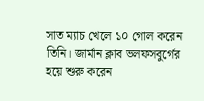সাত ম্যাচ খেলে ১০ গোল করেন তিনি। জার্মান ক্লাব ভলফসবুর্গের হয়ে শুরু করেন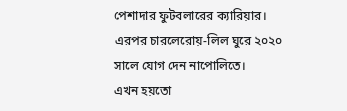পেশাদার ফুটবলারের ক্যারিয়ার। এরপর চারলেরোয়-লিল ঘুরে ২০২০ সালে যোগ দেন নাপোলিতে।
এখন হয়তো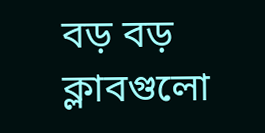বড় বড় ক্লাবগুলো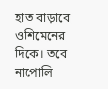হাত বাড়াবে ওশিমেনের দিকে। তবে নাপোলি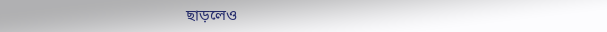ছাড়লেও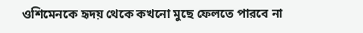ওশিমেনকে হৃদয় থেকে কখনো মুছে ফেলতে পারবে না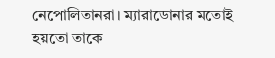নেপোলিতানরা। ম্যারাডোনার মতোই হয়তো তাকে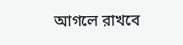আগলে রাখবে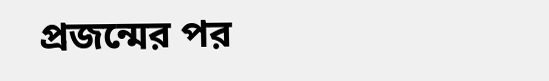প্রজন্মের পর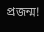প্রজন্ম!